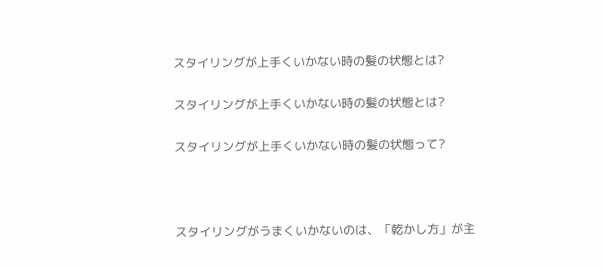スタイリングが上手くいかない時の髪の状態とは?

スタイリングが上手くいかない時の髪の状態とは?

スタイリングが上手くいかない時の髪の状態って?



スタイリングがうまくいかないのは、「乾かし方」が主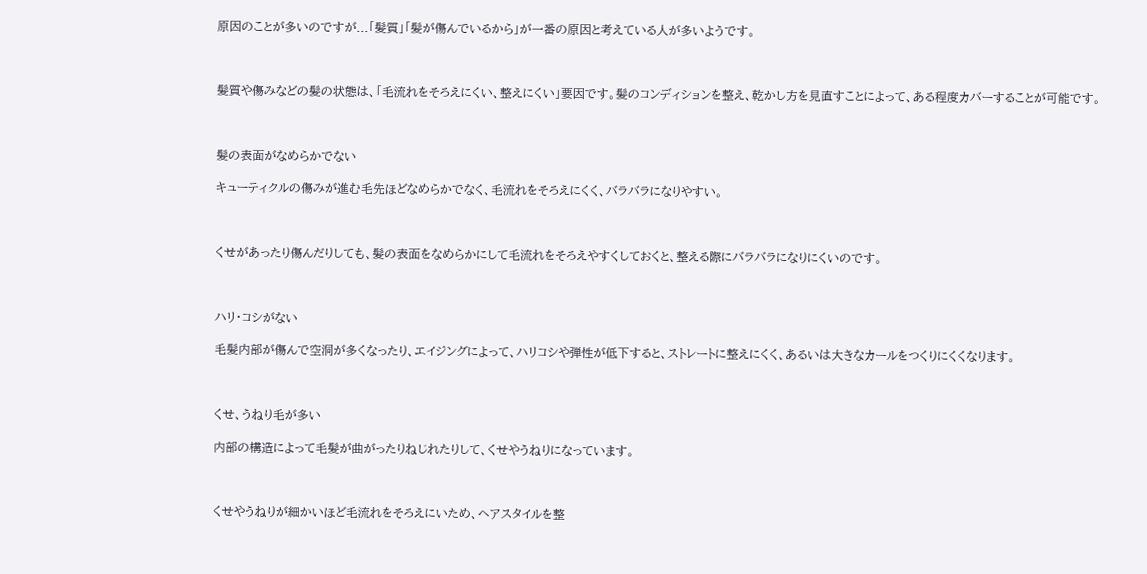原因のことが多いのですが...「髪質」「髪が傷んでいるから」が一番の原因と考えている人が多いようです。



髪質や傷みなどの髪の状態は、「毛流れをそろえにくい、整えにくい」要因です。髪のコンディションを整え、乾かし方を見直すことによって、ある程度カバーすることが可能です。



髪の表面がなめらかでない

キューティクルの傷みが進む毛先ほどなめらかでなく、毛流れをそろえにくく、バラバラになりやすい。



くせがあったり傷んだりしても、髪の表面をなめらかにして毛流れをそろえやすくしておくと、整える際にバラバラになりにくいのです。



ハリ・コシがない

毛髪内部が傷んで空洞が多くなったり、エイジングによって、ハリコシや弾性が低下すると、ストレートに整えにくく、あるいは大きなカールをつくりにくくなります。



くせ、うねり毛が多い

内部の構造によって毛髪が曲がったりねじれたりして、くせやうねりになっています。



くせやうねりが細かいほど毛流れをそろえにいため、ヘアスタイルを整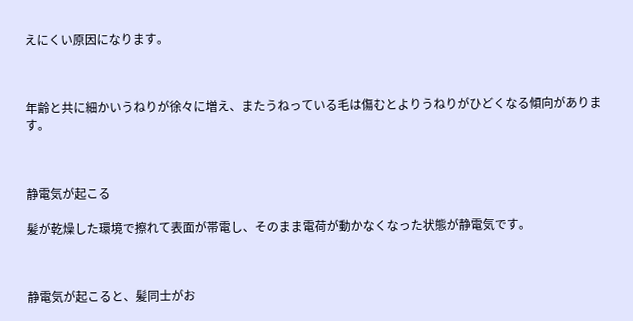えにくい原因になります。



年齢と共に細かいうねりが徐々に増え、またうねっている毛は傷むとよりうねりがひどくなる傾向があります。



静電気が起こる

髪が乾燥した環境で擦れて表面が帯電し、そのまま電荷が動かなくなった状態が静電気です。



静電気が起こると、髪同士がお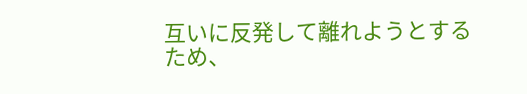互いに反発して離れようとするため、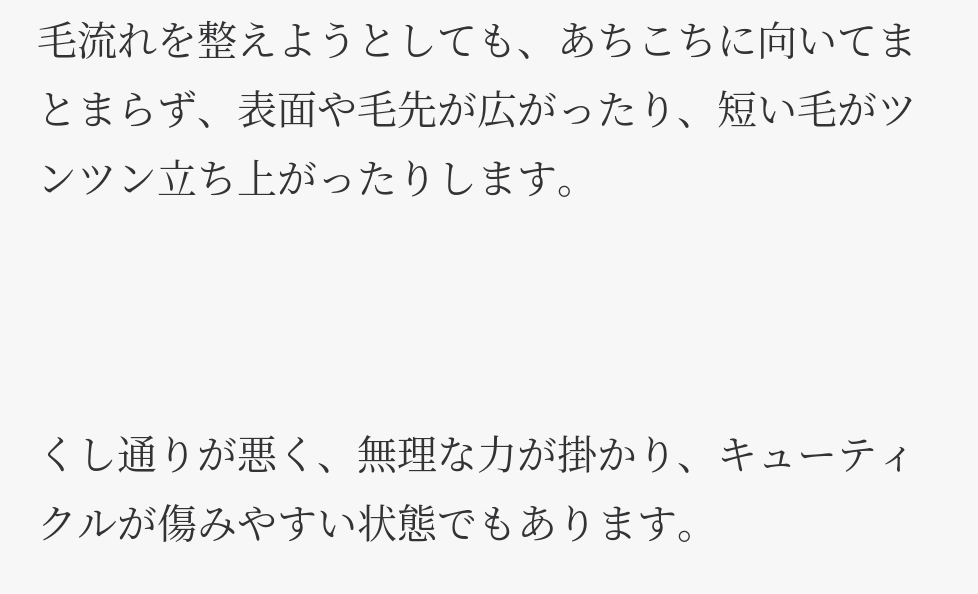毛流れを整えようとしても、あちこちに向いてまとまらず、表面や毛先が広がったり、短い毛がツンツン立ち上がったりします。



くし通りが悪く、無理な力が掛かり、キューティクルが傷みやすい状態でもあります。